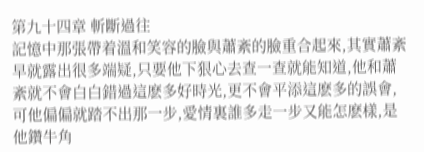第九十四章 斬斷過往
記憶中那張帶着溫和笑容的臉與蕭紊的臉重合起來,其實蕭紊早就露出很多端疑,只要他下狠心去查一查就能知道,他和蕭紊就不會白白錯過這麽多好時光,更不會平添這麽多的誤會,可他偏偏就踏不出那一步,愛情裏誰多走一步又能怎麽樣,是他鑽牛角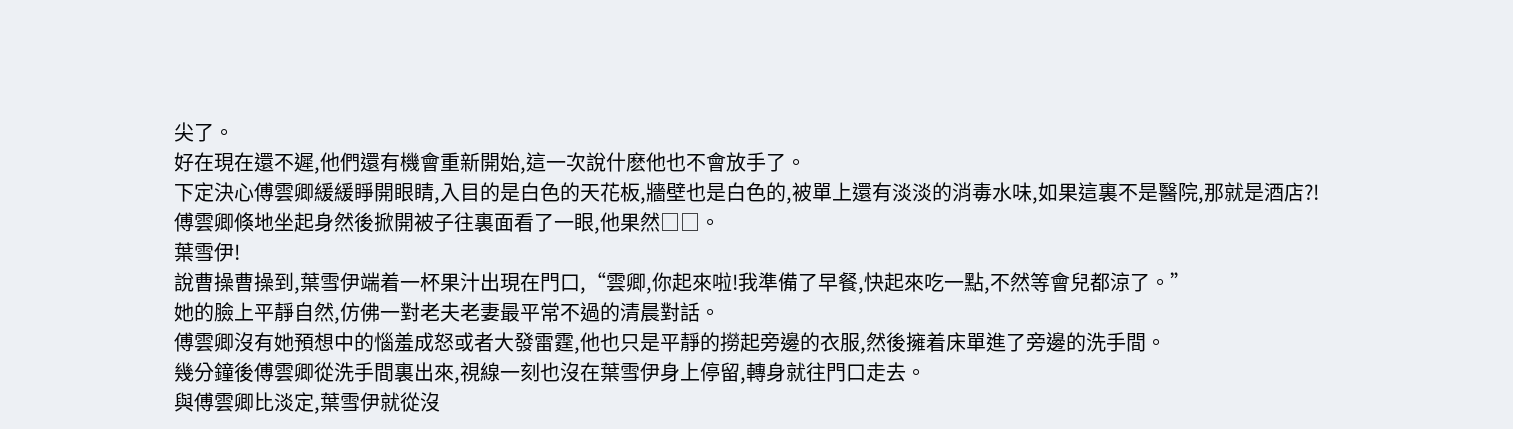尖了。
好在現在還不遲,他們還有機會重新開始,這一次說什麽他也不會放手了。
下定決心傅雲卿緩緩睜開眼睛,入目的是白色的天花板,牆壁也是白色的,被單上還有淡淡的消毒水味,如果這裏不是醫院,那就是酒店?!
傅雲卿倏地坐起身然後掀開被子往裏面看了一眼,他果然□□。
葉雪伊!
說曹操曹操到,葉雪伊端着一杯果汁出現在門口,“雲卿,你起來啦!我準備了早餐,快起來吃一點,不然等會兒都涼了。”
她的臉上平靜自然,仿佛一對老夫老妻最平常不過的清晨對話。
傅雲卿沒有她預想中的惱羞成怒或者大發雷霆,他也只是平靜的撈起旁邊的衣服,然後擁着床單進了旁邊的洗手間。
幾分鐘後傅雲卿從洗手間裏出來,視線一刻也沒在葉雪伊身上停留,轉身就往門口走去。
與傅雲卿比淡定,葉雪伊就從沒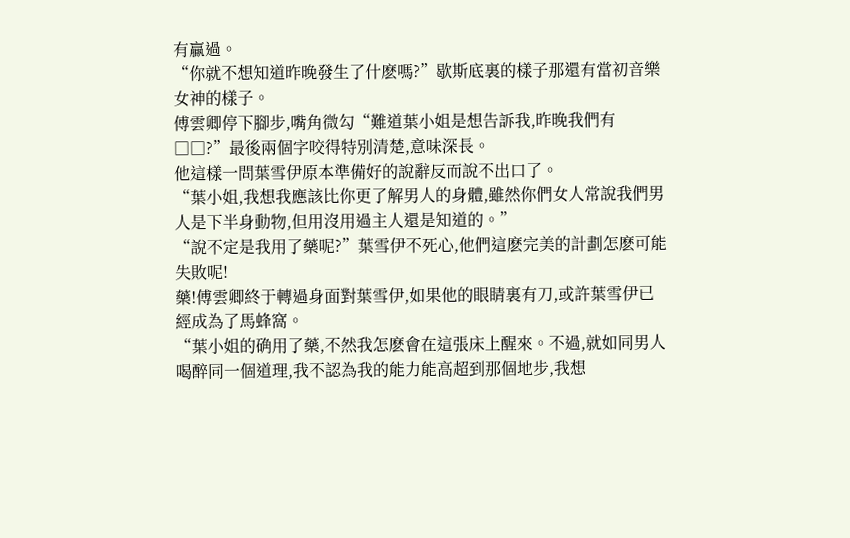有贏過。
“你就不想知道昨晚發生了什麽嗎?”歇斯底裏的樣子那還有當初音樂女神的樣子。
傅雲卿停下腳步,嘴角微勾“難道葉小姐是想告訴我,昨晚我們有□□?”最後兩個字咬得特別清楚,意味深長。
他這樣一問葉雪伊原本準備好的說辭反而說不出口了。
“葉小姐,我想我應該比你更了解男人的身體,雖然你們女人常說我們男人是下半身動物,但用沒用過主人還是知道的。”
“說不定是我用了藥呢?”葉雪伊不死心,他們這麽完美的計劃怎麽可能失敗呢!
藥!傅雲卿終于轉過身面對葉雪伊,如果他的眼睛裏有刀,或許葉雪伊已經成為了馬蜂窩。
“葉小姐的确用了藥,不然我怎麽會在這張床上醒來。不過,就如同男人喝醉同一個道理,我不認為我的能力能高超到那個地步,我想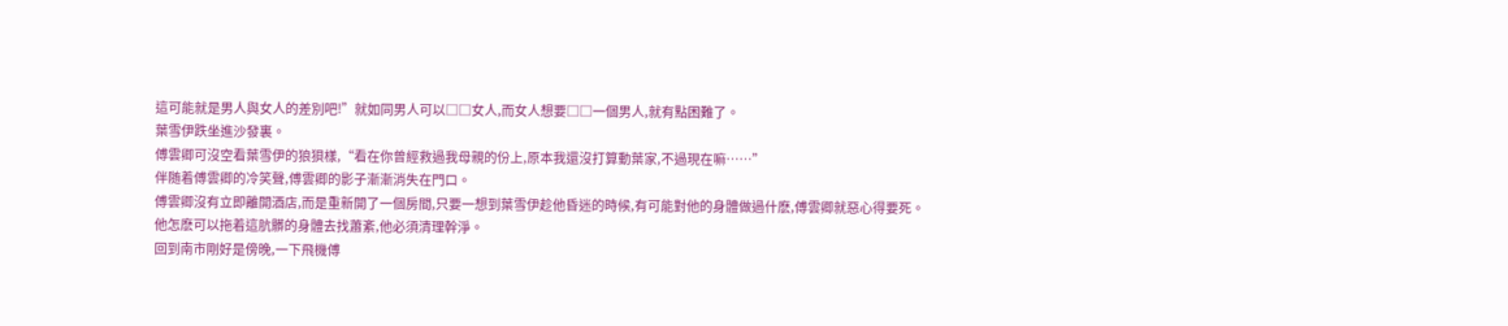這可能就是男人與女人的差別吧!”就如同男人可以□□女人,而女人想要□□一個男人,就有點困難了。
葉雪伊跌坐進沙發裏。
傅雲卿可沒空看葉雪伊的狼狽樣,“看在你曾經救過我母親的份上,原本我還沒打算動葉家,不過現在嘛……”
伴随着傅雲卿的冷笑聲,傅雲卿的影子漸漸消失在門口。
傅雲卿沒有立即離開酒店,而是重新開了一個房間,只要一想到葉雪伊趁他昏迷的時候,有可能對他的身體做過什麽,傅雲卿就惡心得要死。
他怎麽可以拖着這肮髒的身體去找蕭紊,他必須清理幹淨。
回到南市剛好是傍晚,一下飛機傅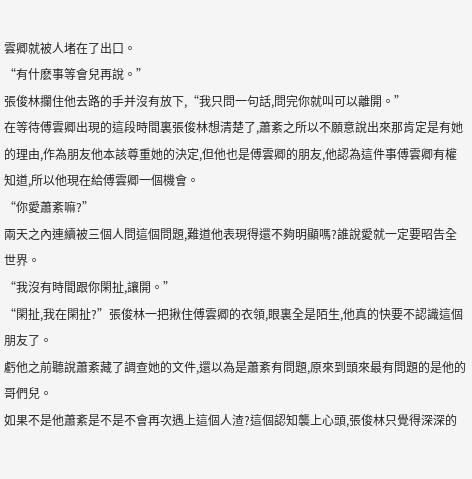雲卿就被人堵在了出口。
“有什麽事等會兒再說。”
張俊林攔住他去路的手并沒有放下,“我只問一句話,問完你就叫可以離開。”
在等待傅雲卿出現的這段時間裏張俊林想清楚了,蕭紊之所以不願意說出來那肯定是有她的理由,作為朋友他本該尊重她的決定,但他也是傅雲卿的朋友,他認為這件事傅雲卿有權知道,所以他現在給傅雲卿一個機會。
“你愛蕭紊嘛?”
兩天之內連續被三個人問這個問題,難道他表現得還不夠明顯嗎?誰說愛就一定要昭告全世界。
“我沒有時間跟你閑扯,讓開。”
“閑扯,我在閑扯?”張俊林一把揪住傅雲卿的衣領,眼裏全是陌生,他真的快要不認識這個朋友了。
虧他之前聽說蕭紊藏了調查她的文件,還以為是蕭紊有問題,原來到頭來最有問題的是他的哥們兒。
如果不是他蕭紊是不是不會再次遇上這個人渣?這個認知襲上心頭,張俊林只覺得深深的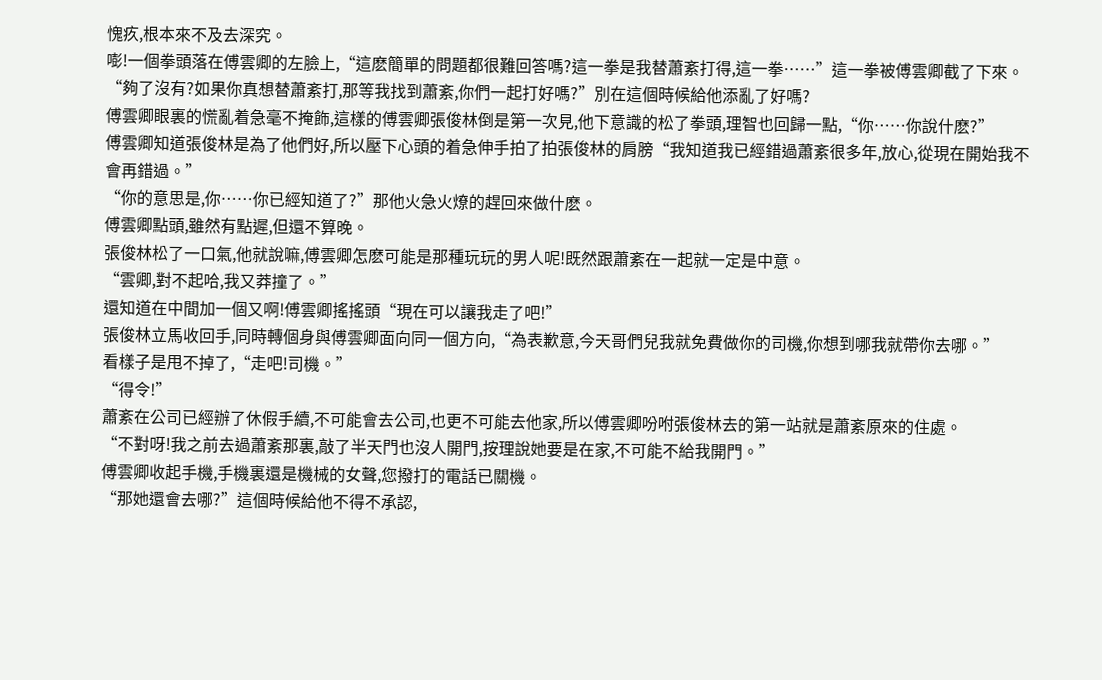愧疚,根本來不及去深究。
嘭!一個拳頭落在傅雲卿的左臉上,“這麽簡單的問題都很難回答嗎?這一拳是我替蕭紊打得,這一拳……”這一拳被傅雲卿截了下來。
“夠了沒有?如果你真想替蕭紊打,那等我找到蕭紊,你們一起打好嗎?”別在這個時候給他添亂了好嗎?
傅雲卿眼裏的慌亂着急毫不掩飾,這樣的傅雲卿張俊林倒是第一次見,他下意識的松了拳頭,理智也回歸一點,“你……你說什麽?”
傅雲卿知道張俊林是為了他們好,所以壓下心頭的着急伸手拍了拍張俊林的肩膀“我知道我已經錯過蕭紊很多年,放心,從現在開始我不會再錯過。”
“你的意思是,你……你已經知道了?”那他火急火燎的趕回來做什麽。
傅雲卿點頭,雖然有點遲,但還不算晚。
張俊林松了一口氣,他就說嘛,傅雲卿怎麽可能是那種玩玩的男人呢!既然跟蕭紊在一起就一定是中意。
“雲卿,對不起哈,我又莽撞了。”
還知道在中間加一個又啊!傅雲卿搖搖頭“現在可以讓我走了吧!”
張俊林立馬收回手,同時轉個身與傅雲卿面向同一個方向,“為表歉意,今天哥們兒我就免費做你的司機,你想到哪我就帶你去哪。”
看樣子是甩不掉了,“走吧!司機。”
“得令!”
蕭紊在公司已經辦了休假手續,不可能會去公司,也更不可能去他家,所以傅雲卿吩咐張俊林去的第一站就是蕭紊原來的住處。
“不對呀!我之前去過蕭紊那裏,敲了半天門也沒人開門,按理說她要是在家,不可能不給我開門。”
傅雲卿收起手機,手機裏還是機械的女聲,您撥打的電話已關機。
“那她還會去哪?”這個時候給他不得不承認,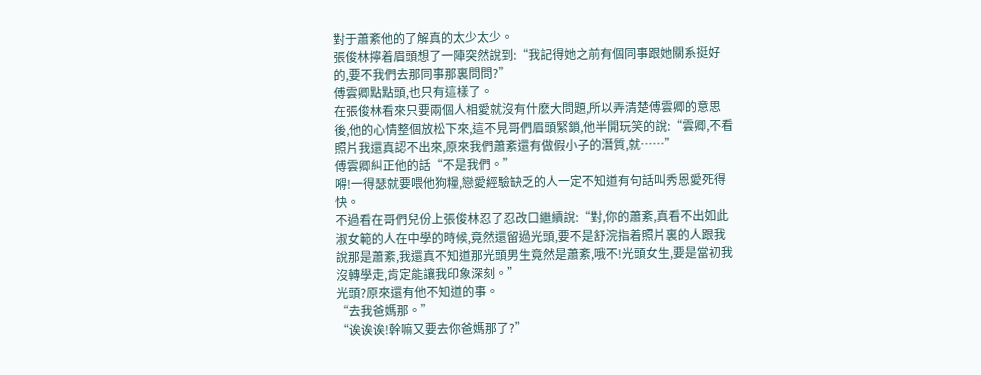對于蕭紊他的了解真的太少太少。
張俊林擰着眉頭想了一陣突然說到:“我記得她之前有個同事跟她關系挺好的,要不我們去那同事那裏問問?”
傅雲卿點點頭,也只有這樣了。
在張俊林看來只要兩個人相愛就沒有什麽大問題,所以弄清楚傅雲卿的意思後,他的心情整個放松下來,這不見哥們眉頭緊鎖,他半開玩笑的說:“雲卿,不看照片我還真認不出來,原來我們蕭紊還有做假小子的潛質,就……”
傅雲卿糾正他的話“不是我們。”
嘚!一得瑟就要喂他狗糧,戀愛經驗缺乏的人一定不知道有句話叫秀恩愛死得快。
不過看在哥們兒份上張俊林忍了忍改口繼續說:“對,你的蕭紊,真看不出如此淑女範的人在中學的時候,竟然還留過光頭,要不是舒浣指着照片裏的人跟我說那是蕭紊,我還真不知道那光頭男生竟然是蕭紊,哦不!光頭女生,要是當初我沒轉學走,肯定能讓我印象深刻。”
光頭?原來還有他不知道的事。
“去我爸媽那。”
“诶诶诶!幹嘛又要去你爸媽那了?”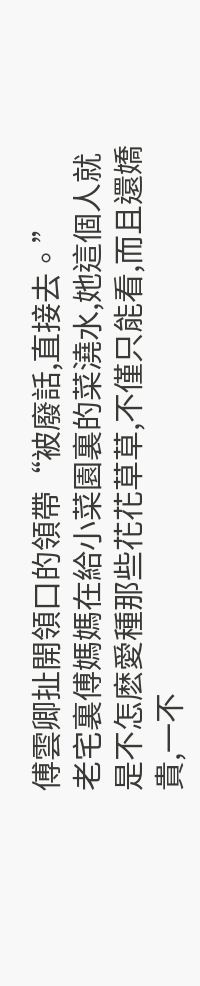傅雲卿扯開領口的領帶“被廢話,直接去。”
老宅裏傅媽媽在給小菜園裏的菜澆水,她這個人就是不怎麽愛種那些花花草草,不僅只能看,而且還嬌貴,一不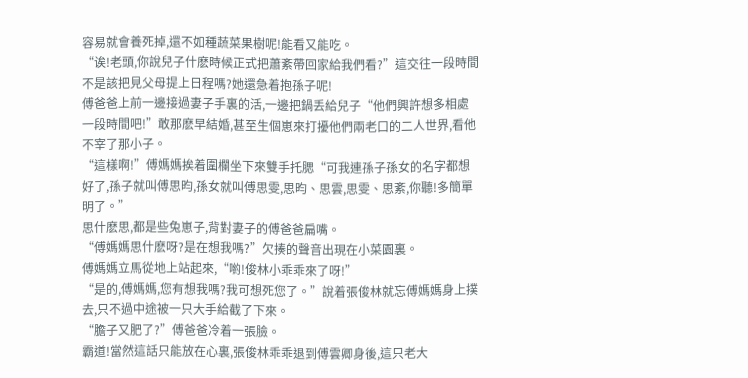容易就會養死掉,還不如種蔬菜果樹呢!能看又能吃。
“诶!老頭,你說兒子什麽時候正式把蕭紊帶回家給我們看?”這交往一段時間不是該把見父母提上日程嗎?她還急着抱孫子呢!
傅爸爸上前一邊接過妻子手裏的活,一邊把鍋丢給兒子“他們興許想多相處一段時間吧!”敢那麽早結婚,甚至生個崽來打擾他們兩老口的二人世界,看他不宰了那小子。
“這樣啊!”傅媽媽挨着圍欄坐下來雙手托腮“可我連孫子孫女的名字都想好了,孫子就叫傅思昀,孫女就叫傅思雯,思昀、思雲,思雯、思紊,你聽!多簡單明了。”
思什麽思,都是些兔崽子,背對妻子的傅爸爸扁嘴。
“傅媽媽思什麽呀?是在想我嗎?”欠揍的聲音出現在小菜園裏。
傅媽媽立馬從地上站起來,“喲!俊林小乖乖來了呀!”
“是的,傅媽媽,您有想我嗎?我可想死您了。”說着張俊林就忘傅媽媽身上撲去,只不過中途被一只大手給截了下來。
“膽子又肥了?”傅爸爸冷着一張臉。
霸道!當然這話只能放在心裏,張俊林乖乖退到傅雲卿身後,這只老大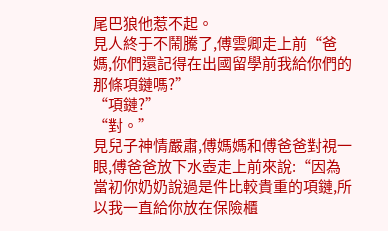尾巴狼他惹不起。
見人終于不鬧騰了,傅雲卿走上前“爸媽,你們還記得在出國留學前我給你們的那條項鏈嗎?”
“項鏈?”
“對。”
見兒子神情嚴肅,傅媽媽和傅爸爸對視一眼,傅爸爸放下水壺走上前來說:“因為當初你奶奶說過是件比較貴重的項鏈,所以我一直給你放在保險櫃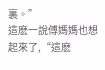裏。”
這麽一說傅媽媽也想起來了,“這麽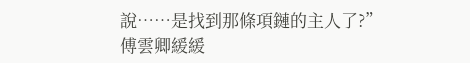說……是找到那條項鏈的主人了?”
傅雲卿緩緩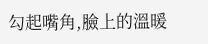勾起嘴角,臉上的溫暖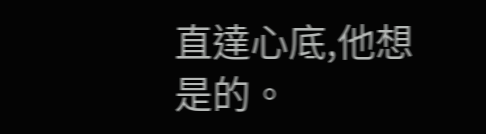直達心底,他想是的。